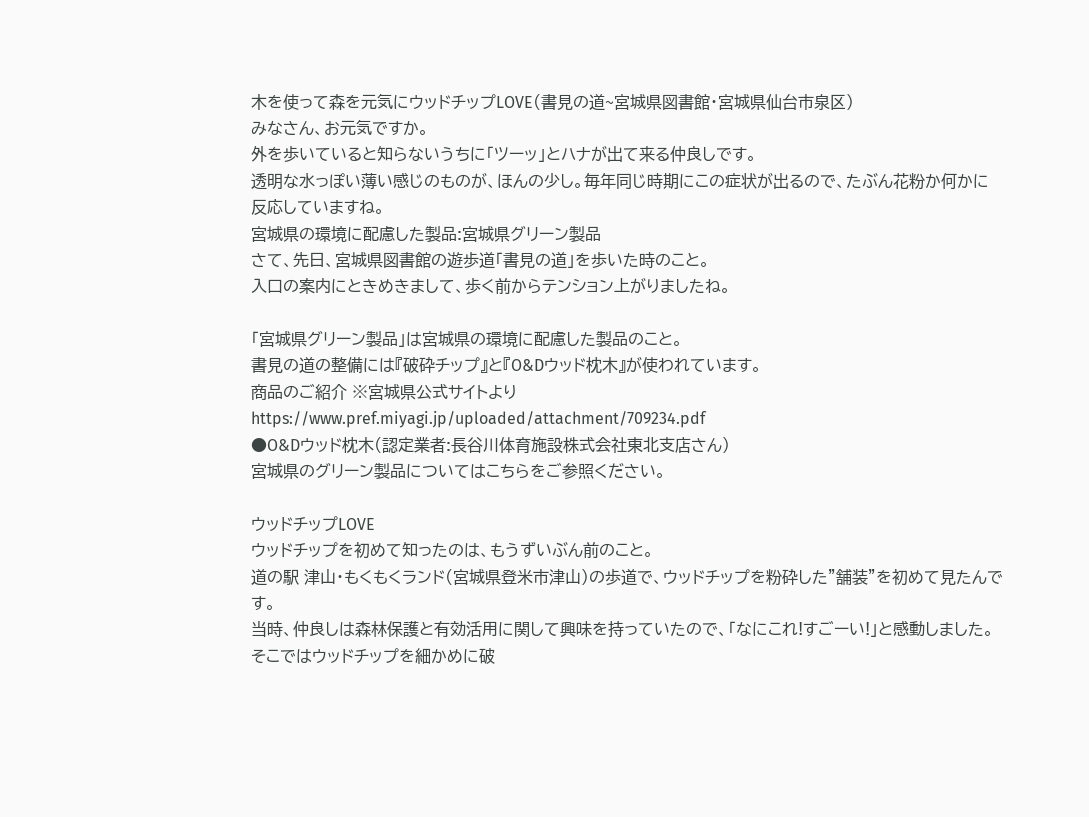木を使って森を元気にウッドチップLOVE(書見の道~宮城県図書館・宮城県仙台市泉区)
みなさん、お元気ですか。
外を歩いていると知らないうちに「ツーッ」とハナが出て来る仲良しです。
透明な水っぽい薄い感じのものが、ほんの少し。毎年同じ時期にこの症状が出るので、たぶん花粉か何かに反応していますね。
宮城県の環境に配慮した製品:宮城県グリーン製品
さて、先日、宮城県図書館の遊歩道「書見の道」を歩いた時のこと。
入口の案内にときめきまして、歩く前からテンション上がりましたね。

「宮城県グリーン製品」は宮城県の環境に配慮した製品のこと。
書見の道の整備には『破砕チップ』と『O&Dウッド枕木』が使われています。
商品のご紹介 ※宮城県公式サイトより
https://www.pref.miyagi.jp/uploaded/attachment/709234.pdf
●O&Dウッド枕木(認定業者:長谷川体育施設株式会社東北支店さん)
宮城県のグリーン製品についてはこちらをご参照ください。

ウッドチップLOVE
ウッドチップを初めて知ったのは、もうずいぶん前のこと。
道の駅 津山・もくもくランド(宮城県登米市津山)の歩道で、ウッドチップを粉砕した"舗装"を初めて見たんです。
当時、仲良しは森林保護と有効活用に関して興味を持っていたので、「なにこれ!すごーい!」と感動しました。
そこではウッドチップを細かめに破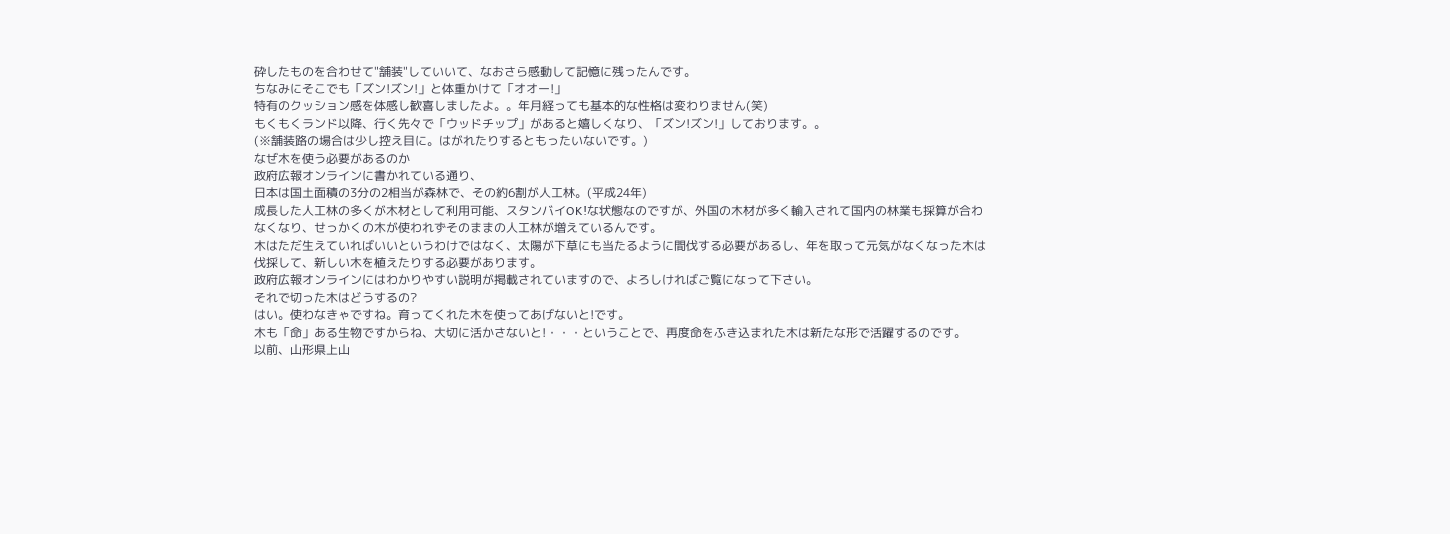砕したものを合わせて"舗装"していいて、なおさら感動して記憶に残ったんです。
ちなみにそこでも「ズン!ズン!」と体重かけて「オオー!」
特有のクッション感を体感し歓喜しましたよ。。年月経っても基本的な性格は変わりません(笑)
もくもくランド以降、行く先々で「ウッドチップ」があると嬉しくなり、「ズン!ズン!」しております。。
(※舗装路の場合は少し控え目に。はがれたりするともったいないです。)
なぜ木を使う必要があるのか
政府広報オンラインに書かれている通り、
日本は国土面積の3分の2相当が森林で、その約6割が人工林。(平成24年)
成長した人工林の多くが木材として利用可能、スタンバイOK!な状態なのですが、外国の木材が多く輸入されて国内の林業も採算が合わなくなり、せっかくの木が使われずそのままの人工林が増えているんです。
木はただ生えていればいいというわけではなく、太陽が下草にも当たるように間伐する必要があるし、年を取って元気がなくなった木は伐採して、新しい木を植えたりする必要があります。
政府広報オンラインにはわかりやすい説明が掲載されていますので、よろしければご覧になって下さい。
それで切った木はどうするの?
はい。使わなきゃですね。育ってくれた木を使ってあげないと!です。
木も「命」ある生物ですからね、大切に活かさないと!・・・ということで、再度命をふき込まれた木は新たな形で活躍するのです。
以前、山形県上山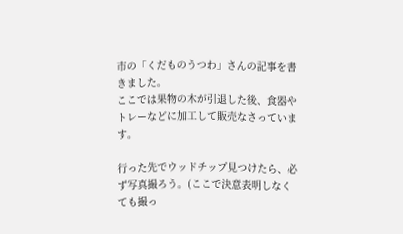市の「くだものうつわ」さんの記事を書きました。
ここでは果物の木が引退した後、食器やトレーなどに加工して販売なさっています。

行った先でウッドチップ見つけたら、必ず写真撮ろう。(ここで決意表明しなくても撮っ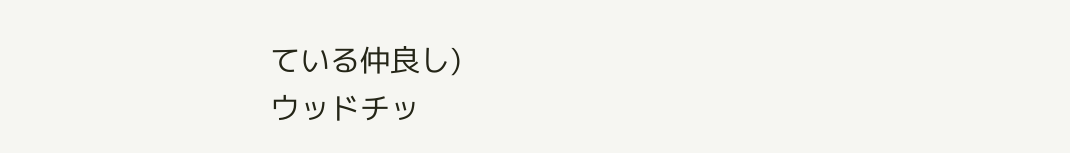ている仲良し)
ウッドチッ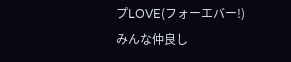プLOVE(フォーエバー!)
みんな仲良し